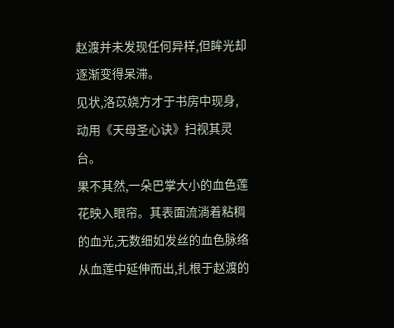赵渡并未发现任何异样,但眸光却逐渐变得呆滞。
见状,洛苡娆方才于书房中现身,动用《天母圣心诀》扫视其灵台。
果不其然,一朵巴掌大小的血色莲花映入眼帘。其表面流淌着粘稠的血光,无数细如发丝的血色脉络从血莲中延伸而出,扎根于赵渡的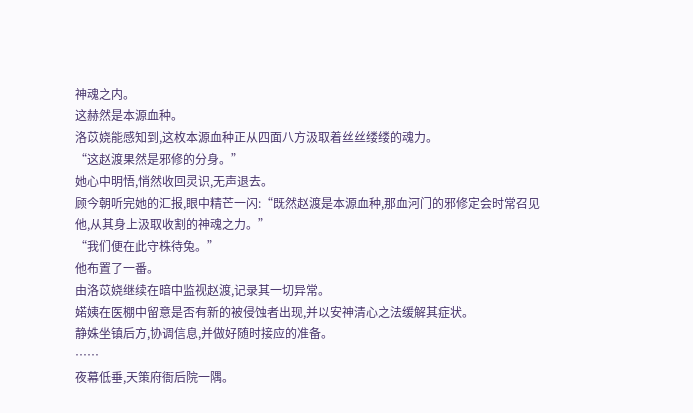神魂之内。
这赫然是本源血种。
洛苡娆能感知到,这枚本源血种正从四面八方汲取着丝丝缕缕的魂力。
“这赵渡果然是邪修的分身。”
她心中明悟,悄然收回灵识,无声退去。
顾今朝听完她的汇报,眼中精芒一闪:“既然赵渡是本源血种,那血河门的邪修定会时常召见他,从其身上汲取收割的神魂之力。”
“我们便在此守株待兔。”
他布置了一番。
由洛苡娆继续在暗中监视赵渡,记录其一切异常。
婼姨在医棚中留意是否有新的被侵蚀者出现,并以安神清心之法缓解其症状。
静姝坐镇后方,协调信息,并做好随时接应的准备。
……
夜幕低垂,天策府衙后院一隅。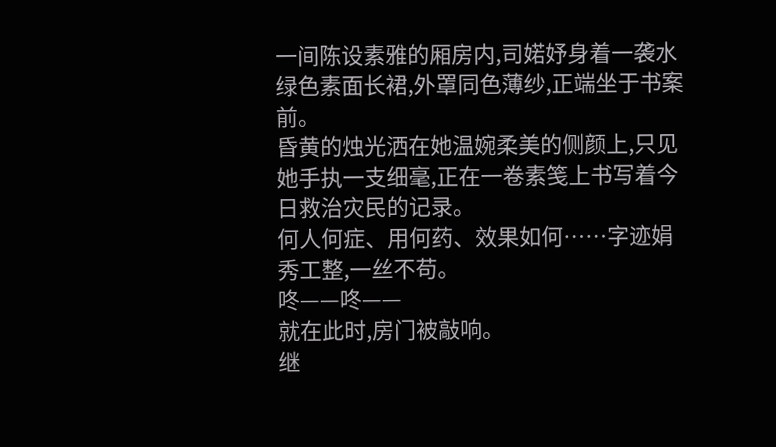一间陈设素雅的厢房内,司婼妤身着一袭水绿色素面长裙,外罩同色薄纱,正端坐于书案前。
昏黄的烛光洒在她温婉柔美的侧颜上,只见她手执一支细毫,正在一卷素笺上书写着今日救治灾民的记录。
何人何症、用何药、效果如何……字迹娟秀工整,一丝不苟。
咚——咚——
就在此时,房门被敲响。
继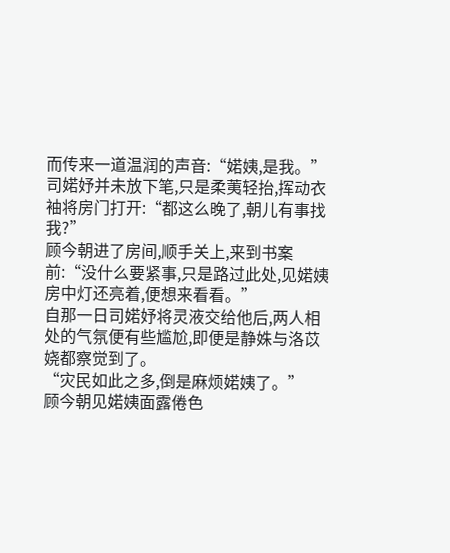而传来一道温润的声音:“婼姨,是我。”
司婼妤并未放下笔,只是柔荑轻抬,挥动衣袖将房门打开:“都这么晚了,朝儿有事找我?”
顾今朝进了房间,顺手关上,来到书案前:“没什么要紧事,只是路过此处,见婼姨房中灯还亮着,便想来看看。”
自那一日司婼妤将灵液交给他后,两人相处的气氛便有些尴尬,即便是静姝与洛苡娆都察觉到了。
“灾民如此之多,倒是麻烦婼姨了。”
顾今朝见婼姨面露倦色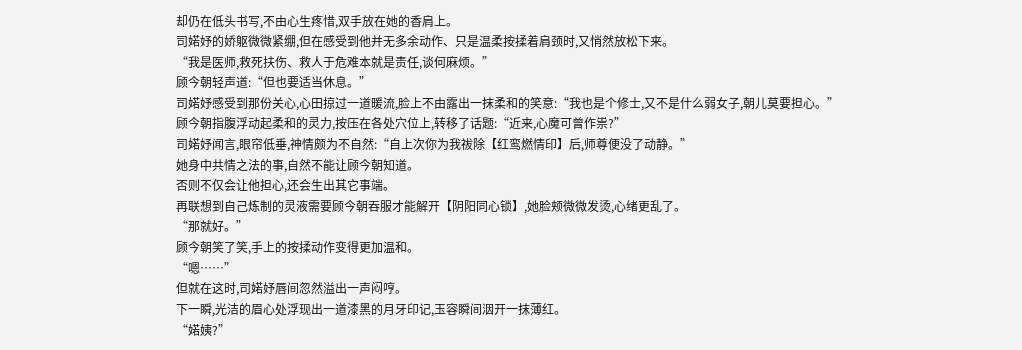却仍在低头书写,不由心生疼惜,双手放在她的香肩上。
司婼妤的娇躯微微紧绷,但在感受到他并无多余动作、只是温柔按揉着肩颈时,又悄然放松下来。
“我是医师,救死扶伤、救人于危难本就是责任,谈何麻烦。”
顾今朝轻声道:“但也要适当休息。”
司婼妤感受到那份关心,心田掠过一道暖流,脸上不由露出一抹柔和的笑意:“我也是个修士,又不是什么弱女子,朝儿莫要担心。”
顾今朝指腹浮动起柔和的灵力,按压在各处穴位上,转移了话题:“近来,心魔可曾作祟?”
司婼妤闻言,眼帘低垂,神情颇为不自然:“自上次你为我祓除【红鸾燃情印】后,师尊便没了动静。”
她身中共情之法的事,自然不能让顾今朝知道。
否则不仅会让他担心,还会生出其它事端。
再联想到自己炼制的灵液需要顾今朝吞服才能解开【阴阳同心锁】,她脸颊微微发烫,心绪更乱了。
“那就好。”
顾今朝笑了笑,手上的按揉动作变得更加温和。
“嗯……”
但就在这时,司婼妤唇间忽然溢出一声闷哼。
下一瞬,光洁的眉心处浮现出一道漆黑的月牙印记,玉容瞬间洇开一抹薄红。
“婼姨?”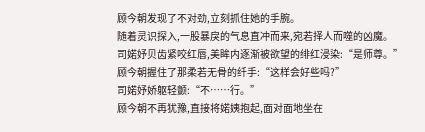顾今朝发现了不对劲,立刻抓住她的手腕。
随着灵识探入,一股暴戾的气息直冲而来,宛若择人而噬的凶魔。
司婼妤贝齿紧咬红唇,美眸内逐渐被欲望的绯红浸染:“是师尊。”
顾今朝握住了那柔若无骨的纤手:“这样会好些吗?”
司婼妤娇躯轻颤:“不……行。”
顾今朝不再犹豫,直接将婼姨抱起,面对面地坐在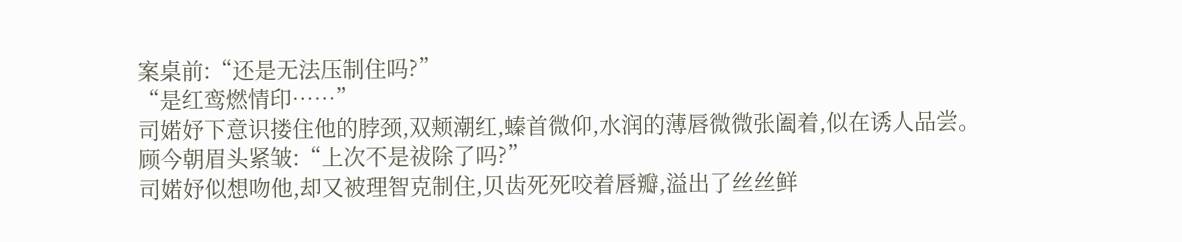案桌前:“还是无法压制住吗?”
“是红鸾燃情印……”
司婼妤下意识搂住他的脖颈,双颊潮红,螓首微仰,水润的薄唇微微张阖着,似在诱人品尝。
顾今朝眉头紧皱:“上次不是祓除了吗?”
司婼妤似想吻他,却又被理智克制住,贝齿死死咬着唇瓣,溢出了丝丝鲜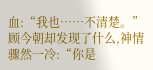血:“我也……不清楚。”
顾今朝却发现了什么,神情骤然一冷:“你是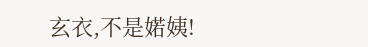玄衣,不是婼姨!